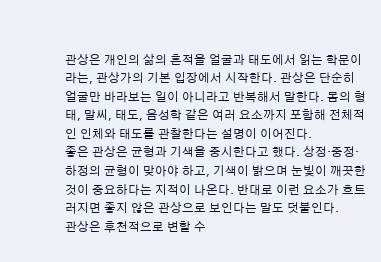관상은 개인의 삶의 흔적을 얼굴과 태도에서 읽는 학문이라는, 관상가의 기본 입장에서 시작한다. 관상은 단순히 얼굴만 바라보는 일이 아니라고 반복해서 말한다. 몸의 형태, 말씨, 태도, 음성학 같은 여러 요소까지 포함해 전체적인 인체와 태도를 관찰한다는 설명이 이어진다.
좋은 관상은 균형과 기색을 중시한다고 했다. 상정·중정·하정의 균형이 맞아야 하고, 기색이 밝으며 눈빛이 깨끗한 것이 중요하다는 지적이 나온다. 반대로 이런 요소가 흐트러지면 좋지 않은 관상으로 보인다는 말도 덧붙인다.
관상은 후천적으로 변할 수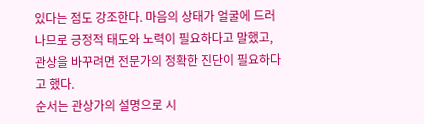있다는 점도 강조한다. 마음의 상태가 얼굴에 드러나므로 긍정적 태도와 노력이 필요하다고 말했고, 관상을 바꾸려면 전문가의 정확한 진단이 필요하다고 했다.
순서는 관상가의 설명으로 시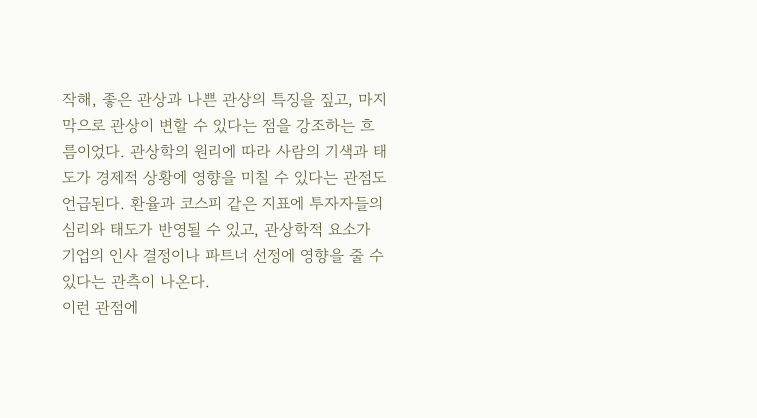작해, 좋은 관상과 나쁜 관상의 특징을 짚고, 마지막으로 관상이 변할 수 있다는 점을 강조하는 흐름이었다. 관상학의 원리에 따라 사람의 기색과 태도가 경제적 상황에 영향을 미칠 수 있다는 관점도 언급된다. 환율과 코스피 같은 지표에 투자자들의 심리와 태도가 반영될 수 있고, 관상학적 요소가 기업의 인사 결정이나 파트너 선정에 영향을 줄 수 있다는 관측이 나온다.
이런 관점에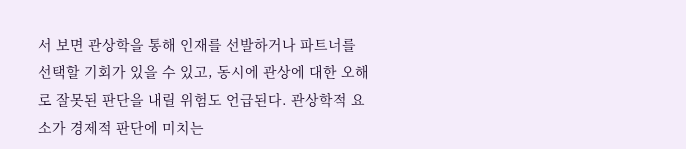서 보면 관상학을 통해 인재를 선발하거나 파트너를 선택할 기회가 있을 수 있고, 동시에 관상에 대한 오해로 잘못된 판단을 내릴 위험도 언급된다. 관상학적 요소가 경제적 판단에 미치는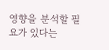영향을 분석할 필요가 있다는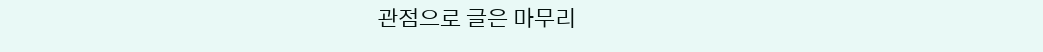관점으로 글은 마무리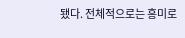됐다. 전체적으로는 흥미로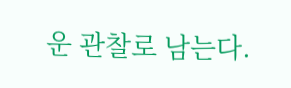운 관찰로 남는다.